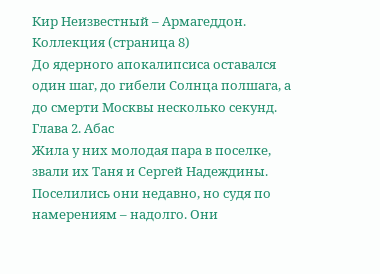Кир Неизвестный – Армагеддон. Коллекция (страница 8)
До ядерного апокалипсиса оставался один шаг, до гибели Солнца полшага, а до смерти Москвы несколько секунд.
Глава 2. Абас
Жила у них молодая пара в поселке, звали их Таня и Сергей Надеждины. Поселились они недавно, но судя по намерениям – надолго. Они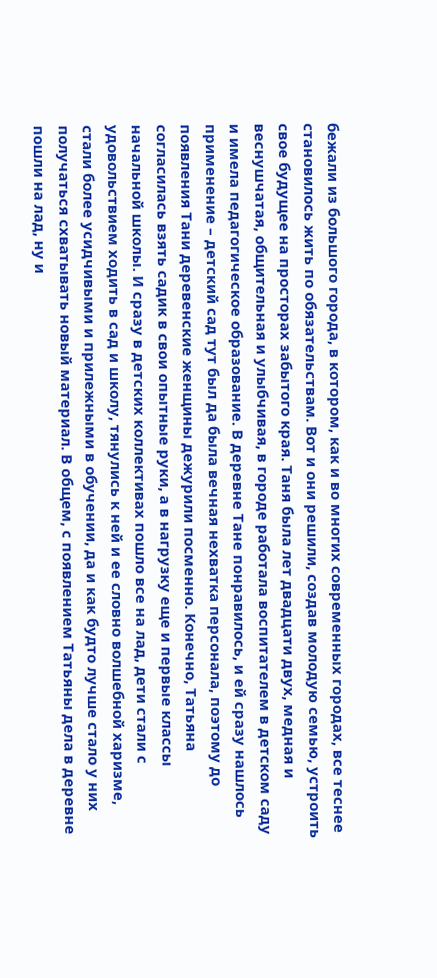бежали из большого города, в котором, как и во многих современных городах, все теснее становилось жить по обязательствам. Вот и они решили, создав молодую семью, устроить свое будущее на просторах забытого края. Таня была лет двадцати двух, медная и веснушчатая, общительная и улыбчивая, в городе работала воспитателем в детском саду и имела педагогическое образование. В деревне Тане понравилось, и ей сразу нашлось применение – детский сад тут был да была вечная нехватка персонала, поэтому до появления Тани деревенские женщины дежурили посменно. Конечно, Татьяна согласилась взять садик в свои опытные руки, а в нагрузку еще и первые классы начальной школы. И сразу в детских коллективах пошло все на лад, дети стали с удовольствием ходить в сад и школу, тянулись к ней и ее словно волшебной харизме, стали более усидчивыми и прилежными в обучении, да и как будто лучше стало у них получаться схватывать новый материал. В общем, с появлением Татьяны дела в деревне пошли на лад, ну и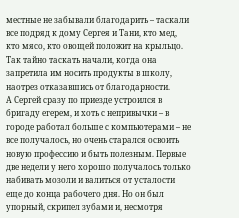местные не забывали благодарить – таскали все подряд к дому Сергея и Тани, кто мед, кто мясо, кто овощей положит на крыльцо. Так тайно таскать начали, когда она запретила им носить продукты в школу, наотрез отказавшись от благодарности.
А Сергей сразу по приезде устроился в бригаду егерем, и хоть с непривычки – в городе работал больше с компьютерами – не все получалось, но очень старался освоить новую профессию и быть полезным. Первые две недели у него хорошо получалось только набивать мозоли и валиться от усталости еще до конца рабочего дня. Но он был упорный, скрипел зубами и, несмотря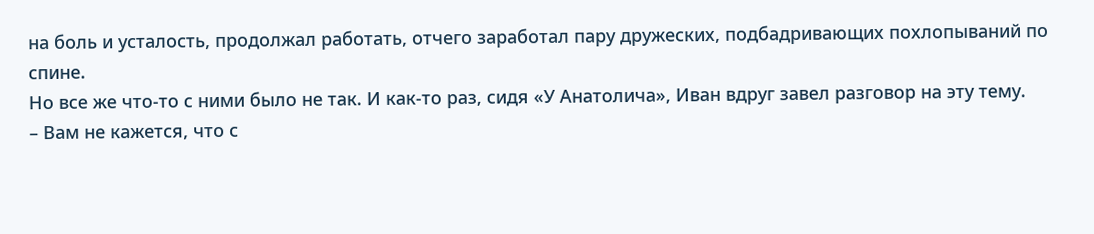на боль и усталость, продолжал работать, отчего заработал пару дружеских, подбадривающих похлопываний по спине.
Но все же что-то с ними было не так. И как-то раз, сидя «У Анатолича», Иван вдруг завел разговор на эту тему.
– Вам не кажется, что с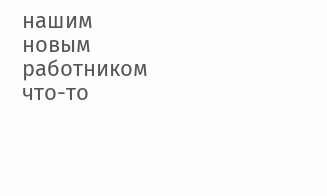нашим новым работником что-то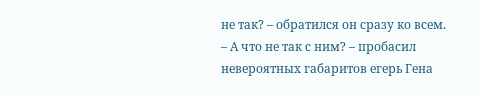не так? – обратился он сразу ко всем.
– А что не так с ним? – пробасил невероятных габаритов егерь Гена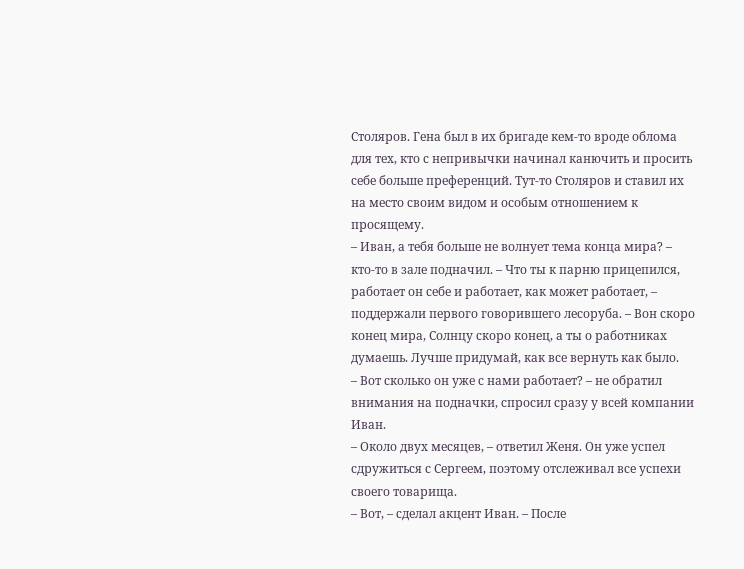Столяров. Гена был в их бригаде кем-то вроде облома для тех, кто с непривычки начинал канючить и просить себе больше преференций. Тут-то Столяров и ставил их на место своим видом и особым отношением к просящему.
– Иван, а тебя больше не волнует тема конца мира? – кто-то в зале подначил. – Что ты к парню прицепился, работает он себе и работает, как может работает, – поддержали первого говорившего лесоруба. – Вон скоро конец мира, Солнцу скоро конец, а ты о работниках думаешь. Лучше придумай, как все вернуть как было.
– Вот сколько он уже с нами работает? – не обратил внимания на подначки, спросил сразу у всей компании Иван.
– Около двух месяцев, – ответил Женя. Он уже успел сдружиться с Сергеем, поэтому отслеживал все успехи своего товарища.
– Вот, – сделал акцент Иван. – После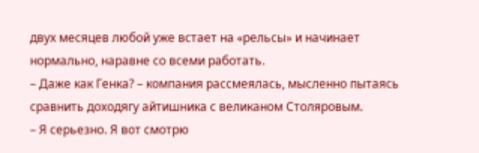двух месяцев любой уже встает на «рельсы» и начинает нормально, наравне со всеми работать.
– Даже как Генка? – компания рассмеялась, мысленно пытаясь сравнить доходягу айтишника с великаном Столяровым.
– Я серьезно. Я вот смотрю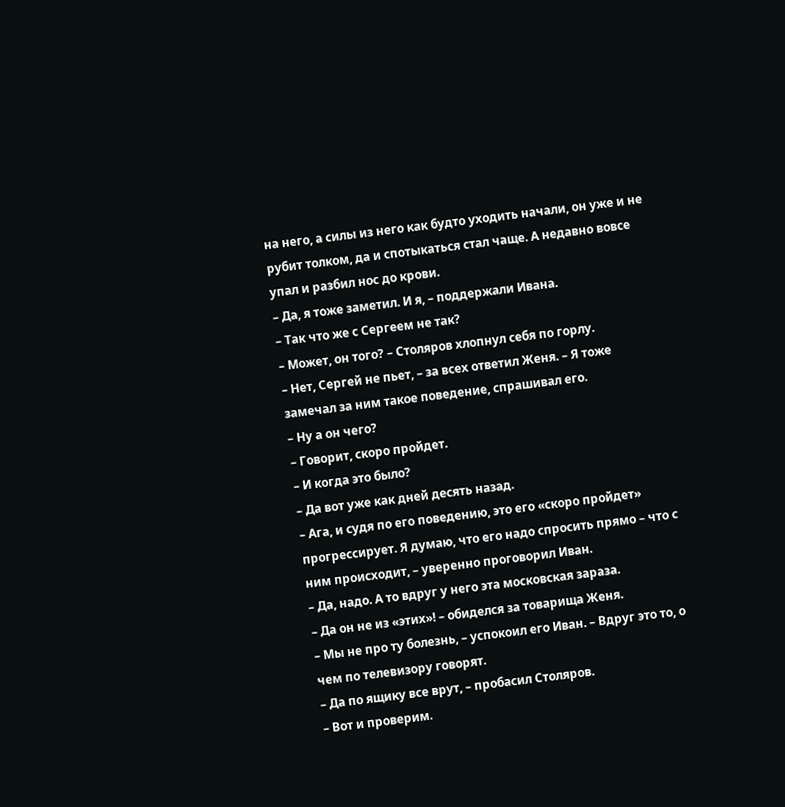на него, а силы из него как будто уходить начали, он уже и не рубит толком, да и спотыкаться стал чаще. А недавно вовсе упал и разбил нос до крови.
– Да, я тоже заметил. И я, – поддержали Ивана.
– Так что же с Сергеем не так?
– Может, он того? – Столяров хлопнул себя по горлу.
– Нет, Сергей не пьет, – за всех ответил Женя. – Я тоже замечал за ним такое поведение, спрашивал его.
– Ну а он чего?
– Говорит, скоро пройдет.
– И когда это было?
– Да вот уже как дней десять назад.
– Ага, и судя по его поведению, это его «скоро пройдет» прогрессирует. Я думаю, что его надо спросить прямо – что с ним происходит, – уверенно проговорил Иван.
– Да, надо. А то вдруг у него эта московская зараза.
– Да он не из «этих»! – обиделся за товарища Женя.
– Мы не про ту болезнь, – успокоил его Иван. – Вдруг это то, о чем по телевизору говорят.
– Да по ящику все врут, – пробасил Столяров.
– Вот и проверим.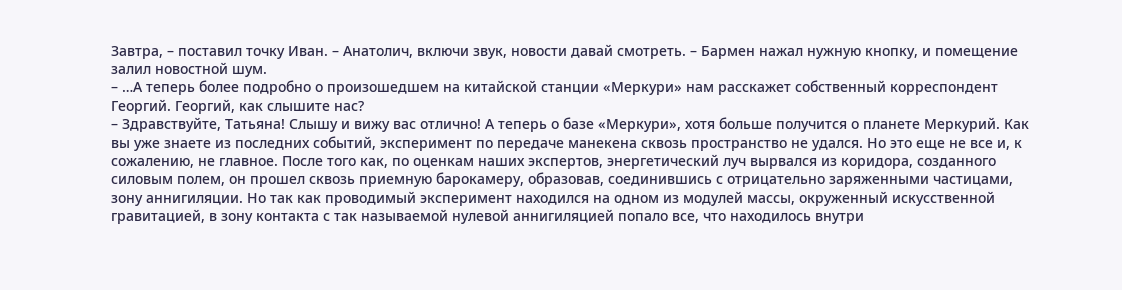Завтра, – поставил точку Иван. – Анатолич, включи звук, новости давай смотреть. – Бармен нажал нужную кнопку, и помещение залил новостной шум.
– …А теперь более подробно о произошедшем на китайской станции «Меркури» нам расскажет собственный корреспондент Георгий. Георгий, как слышите нас?
– Здравствуйте, Татьяна! Слышу и вижу вас отлично! А теперь о базе «Меркури», хотя больше получится о планете Меркурий. Как вы уже знаете из последних событий, эксперимент по передаче манекена сквозь пространство не удался. Но это еще не все и, к сожалению, не главное. После того как, по оценкам наших экспертов, энергетический луч вырвался из коридора, созданного силовым полем, он прошел сквозь приемную барокамеру, образовав, соединившись с отрицательно заряженными частицами, зону аннигиляции. Но так как проводимый эксперимент находился на одном из модулей массы, окруженный искусственной гравитацией, в зону контакта с так называемой нулевой аннигиляцией попало все, что находилось внутри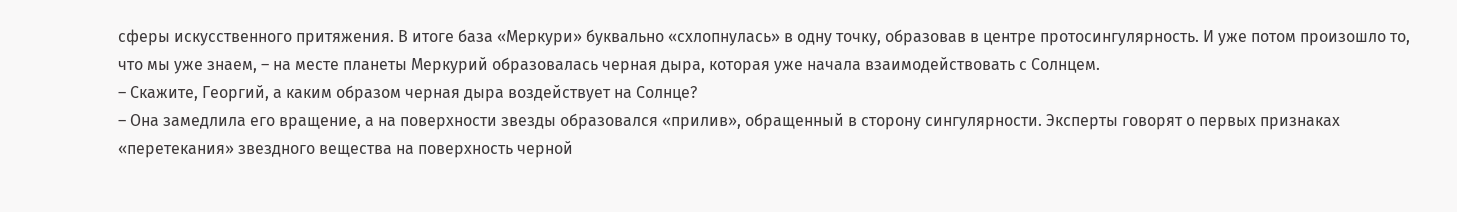сферы искусственного притяжения. В итоге база «Меркури» буквально «схлопнулась» в одну точку, образовав в центре протосингулярность. И уже потом произошло то, что мы уже знаем, – на месте планеты Меркурий образовалась черная дыра, которая уже начала взаимодействовать с Солнцем.
– Скажите, Георгий, а каким образом черная дыра воздействует на Солнце?
– Она замедлила его вращение, а на поверхности звезды образовался «прилив», обращенный в сторону сингулярности. Эксперты говорят о первых признаках «перетекания» звездного вещества на поверхность черной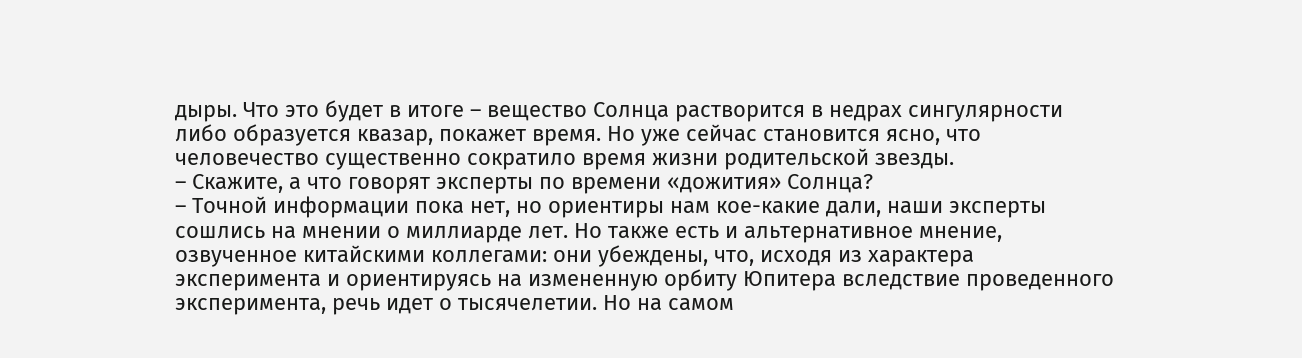дыры. Что это будет в итоге – вещество Солнца растворится в недрах сингулярности либо образуется квазар, покажет время. Но уже сейчас становится ясно, что человечество существенно сократило время жизни родительской звезды.
– Скажите, а что говорят эксперты по времени «дожития» Солнца?
– Точной информации пока нет, но ориентиры нам кое-какие дали, наши эксперты сошлись на мнении о миллиарде лет. Но также есть и альтернативное мнение, озвученное китайскими коллегами: они убеждены, что, исходя из характера эксперимента и ориентируясь на измененную орбиту Юпитера вследствие проведенного эксперимента, речь идет о тысячелетии. Но на самом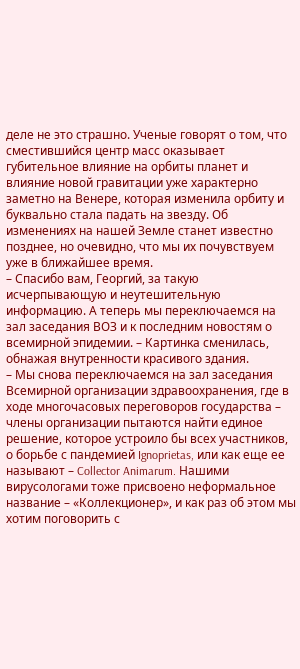деле не это страшно. Ученые говорят о том, что сместившийся центр масс оказывает губительное влияние на орбиты планет и влияние новой гравитации уже характерно заметно на Венере, которая изменила орбиту и буквально стала падать на звезду. Об изменениях на нашей Земле станет известно позднее, но очевидно, что мы их почувствуем уже в ближайшее время.
– Спасибо вам, Георгий, за такую исчерпывающую и неутешительную информацию. А теперь мы переключаемся на зал заседания ВОЗ и к последним новостям о всемирной эпидемии. – Картинка сменилась, обнажая внутренности красивого здания.
– Мы снова переключаемся на зал заседания Всемирной организации здравоохранения, где в ходе многочасовых переговоров государства – члены организации пытаются найти единое решение, которое устроило бы всех участников, о борьбе с пандемией Ignoprietas, или как еще ее называют – Collector Animarum. Нашими вирусологами тоже присвоено неформальное название – «Коллекционер», и как раз об этом мы хотим поговорить с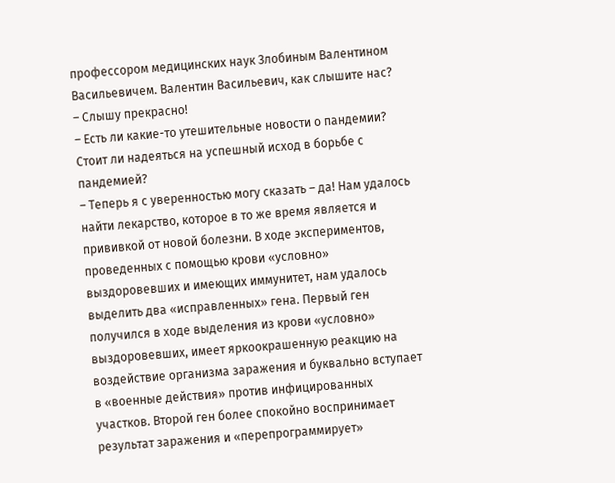профессором медицинских наук Злобиным Валентином Васильевичем. Валентин Васильевич, как слышите нас?
– Слышу прекрасно!
– Есть ли какие-то утешительные новости о пандемии? Стоит ли надеяться на успешный исход в борьбе с пандемией?
– Теперь я с уверенностью могу сказать – да! Нам удалось найти лекарство, которое в то же время является и прививкой от новой болезни. В ходе экспериментов, проведенных с помощью крови «условно» выздоровевших и имеющих иммунитет, нам удалось выделить два «исправленных» гена. Первый ген получился в ходе выделения из крови «условно» выздоровевших, имеет яркоокрашенную реакцию на воздействие организма заражения и буквально вступает в «военные действия» против инфицированных участков. Второй ген более спокойно воспринимает результат заражения и «перепрограммирует»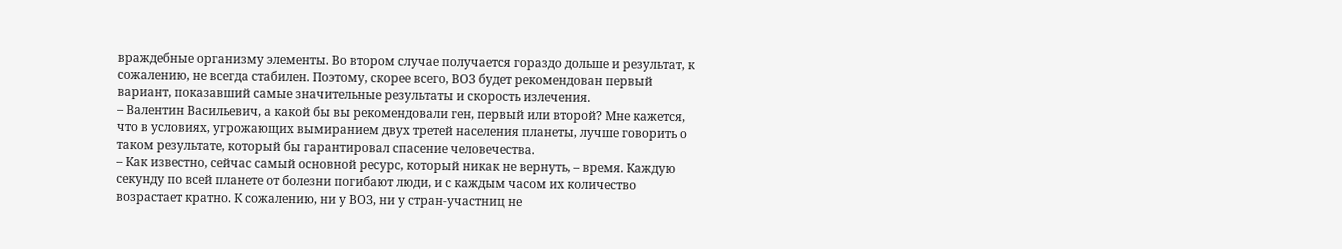враждебные организму элементы. Во втором случае получается гораздо дольше и результат, к сожалению, не всегда стабилен. Поэтому, скорее всего, ВОЗ будет рекомендован первый вариант, показавший самые значительные результаты и скорость излечения.
– Валентин Васильевич, а какой бы вы рекомендовали ген, первый или второй? Мне кажется, что в условиях, угрожающих вымиранием двух третей населения планеты, лучше говорить о таком результате, который бы гарантировал спасение человечества.
– Как известно, сейчас самый основной ресурс, который никак не вернуть, – время. Каждую секунду по всей планете от болезни погибают люди, и с каждым часом их количество возрастает кратно. К сожалению, ни у ВОЗ, ни у стран-участниц не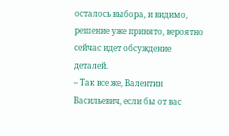осталось выбора, и видимо, решение уже принято, вероятно сейчас идет обсуждение деталей.
– Так все же, Валентин Васильевич, если бы от вас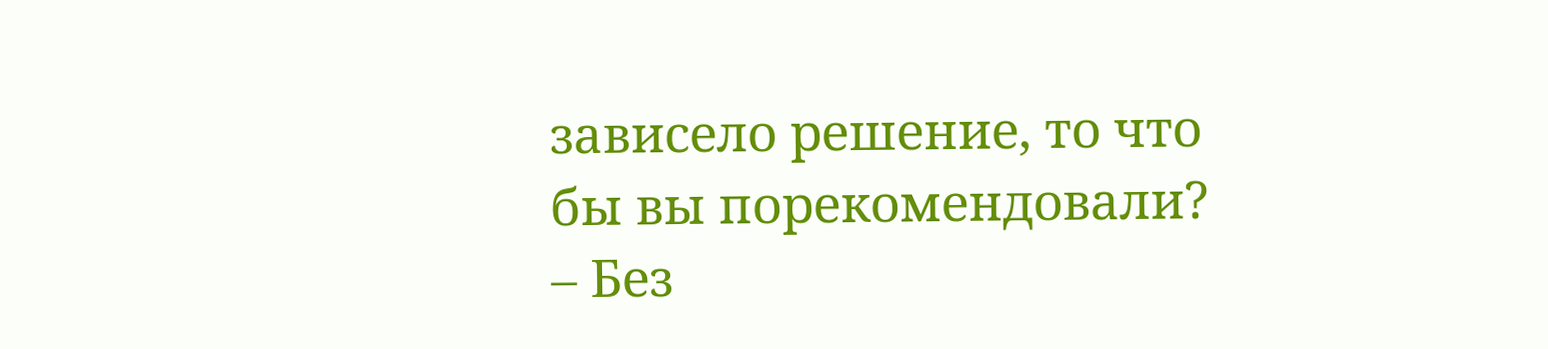зависело решение, то что бы вы порекомендовали?
– Без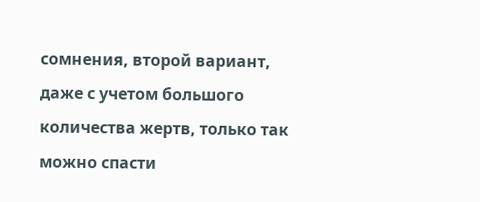сомнения, второй вариант, даже с учетом большого количества жертв, только так можно спасти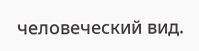человеческий вид.